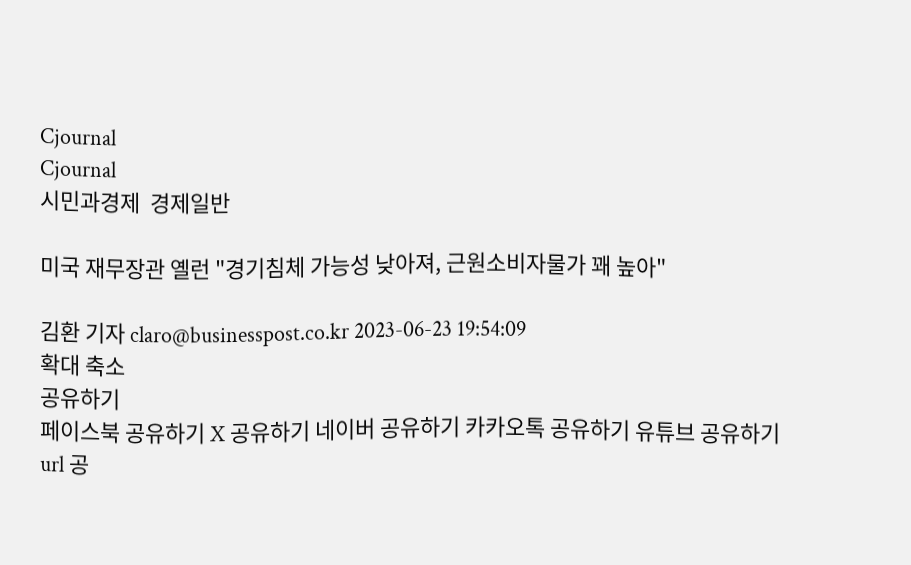Cjournal
Cjournal
시민과경제  경제일반

미국 재무장관 옐런 "경기침체 가능성 낮아져, 근원소비자물가 꽤 높아"

김환 기자 claro@businesspost.co.kr 2023-06-23 19:54:09
확대 축소
공유하기
페이스북 공유하기 X 공유하기 네이버 공유하기 카카오톡 공유하기 유튜브 공유하기 url 공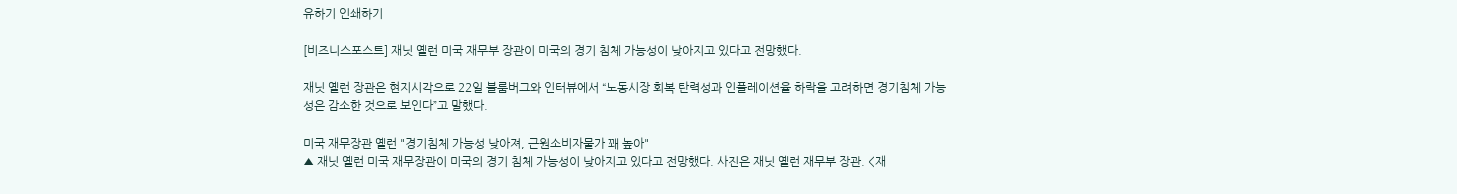유하기 인쇄하기

[비즈니스포스트] 재닛 옐런 미국 재무부 장관이 미국의 경기 침체 가능성이 낮아지고 있다고 전망했다.

재닛 옐런 장관은 현지시각으로 22일 블룸버그와 인터뷰에서 “노동시장 회복 탄력성과 인플레이션율 하락을 고려하면 경기침체 가능성은 감소한 것으로 보인다”고 말했다.

미국 재무장관 옐런 "경기침체 가능성 낮아져, 근원소비자물가 꽤 높아"
▲ 재닛 옐런 미국 재무장관이 미국의 경기 침체 가능성이 낮아지고 있다고 전망했다. 사진은 재닛 옐런 재무부 장관. <재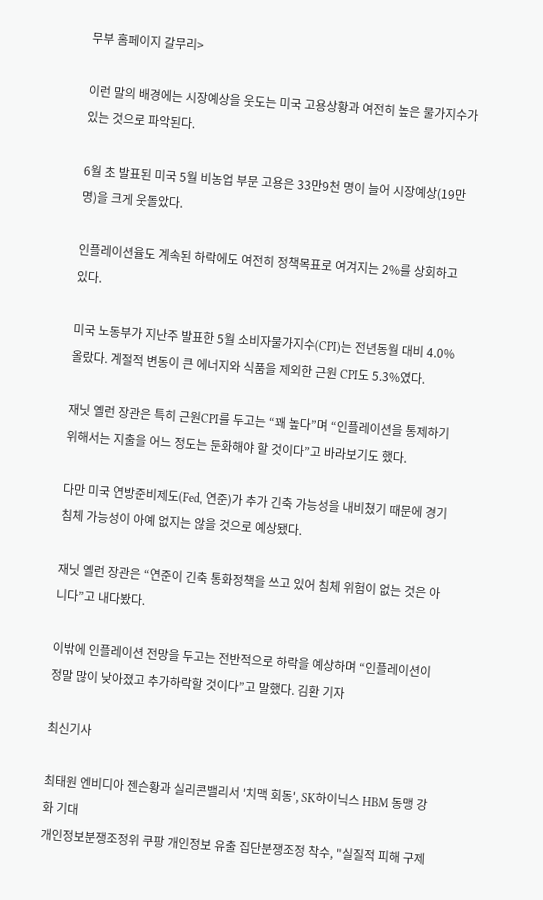무부 홈페이지 갈무리>

이런 말의 배경에는 시장예상을 웃도는 미국 고용상황과 여전히 높은 물가지수가 있는 것으로 파악된다.

6월 초 발표된 미국 5월 비농업 부문 고용은 33만9천 명이 늘어 시장예상(19만 명)을 크게 웃돌았다.

인플레이션율도 계속된 하락에도 여전히 정책목표로 여겨지는 2%를 상회하고 있다.

미국 노동부가 지난주 발표한 5월 소비자물가지수(CPI)는 전년동월 대비 4.0% 올랐다. 계절적 변동이 큰 에너지와 식품을 제외한 근원 CPI도 5.3%였다.

재닛 옐런 장관은 특히 근원CPI를 두고는 “꽤 높다”며 “인플레이션을 통제하기 위해서는 지출을 어느 정도는 둔화해야 할 것이다”고 바라보기도 했다.

다만 미국 연방준비제도(Fed, 연준)가 추가 긴축 가능성을 내비쳤기 때문에 경기 침체 가능성이 아예 없지는 않을 것으로 예상됐다.

재닛 옐런 장관은 “연준이 긴축 통화정책을 쓰고 있어 침체 위험이 없는 것은 아니다”고 내다봤다.

이밖에 인플레이션 전망을 두고는 전반적으로 하락을 예상하며 “인플레이션이 정말 많이 낮아졌고 추가하락할 것이다”고 말했다. 김환 기자

최신기사

최태원 엔비디아 젠슨황과 실리콘밸리서 '치맥 회동', SK하이닉스 HBM 동맹 강화 기대
개인정보분쟁조정위 쿠팡 개인정보 유출 집단분쟁조정 착수, "실질적 피해 구제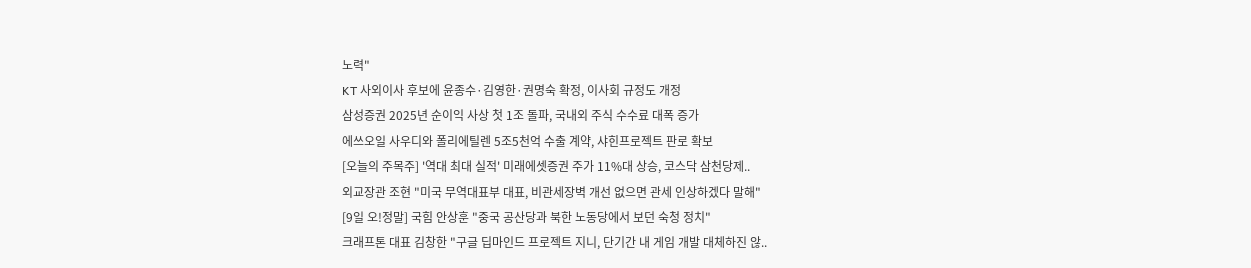노력"
KT 사외이사 후보에 윤종수·김영한·권명숙 확정, 이사회 규정도 개정
삼성증권 2025년 순이익 사상 첫 1조 돌파, 국내외 주식 수수료 대폭 증가
에쓰오일 사우디와 폴리에틸렌 5조5천억 수출 계약, 샤힌프로젝트 판로 확보
[오늘의 주목주] '역대 최대 실적' 미래에셋증권 주가 11%대 상승, 코스닥 삼천당제..
외교장관 조현 "미국 무역대표부 대표, 비관세장벽 개선 없으면 관세 인상하겠다 말해"
[9일 오!정말] 국힘 안상훈 "중국 공산당과 북한 노동당에서 보던 숙청 정치"
크래프톤 대표 김창한 "구글 딥마인드 프로젝트 지니, 단기간 내 게임 개발 대체하진 않..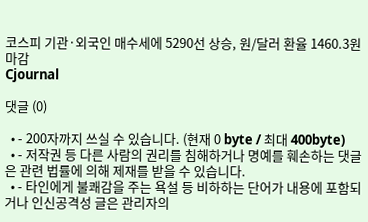코스피 기관·외국인 매수세에 5290선 상승, 원/달러 환율 1460.3원 마감
Cjournal

댓글 (0)

  • - 200자까지 쓰실 수 있습니다. (현재 0 byte / 최대 400byte)
  • - 저작권 등 다른 사람의 권리를 침해하거나 명예를 훼손하는 댓글은 관련 법률에 의해 제재를 받을 수 있습니다.
  • - 타인에게 불쾌감을 주는 욕설 등 비하하는 단어가 내용에 포함되거나 인신공격성 글은 관리자의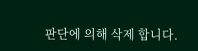판단에 의해 삭제 합니다.